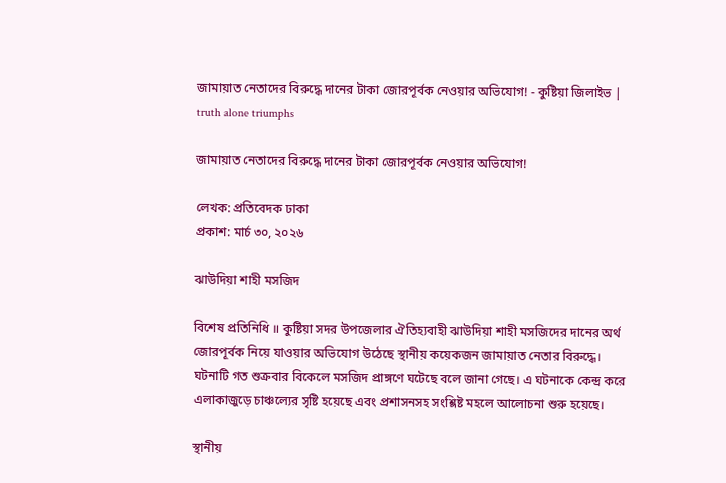জামায়াত নেতাদের বিরুদ্ধে দানের টাকা জোরপূর্বক নেওয়ার অভিযোগ! - কুষ্টিয়া জিলাইভ | truth alone triumphs

জামায়াত নেতাদের বিরুদ্ধে দানের টাকা জোরপূর্বক নেওয়ার অভিযোগ!

লেখক: প্রতিবেদক ঢাকা
প্রকাশ: মার্চ ৩০, ২০২৬

ঝাউদিয়া শাহী মসজিদ

বিশেষ প্রতিনিধি ॥ কুষ্টিয়া সদর উপজেলার ঐতিহ্যবাহী ঝাউদিয়া শাহী মসজিদের দানের অর্থ জোরপূর্বক নিয়ে যাওয়ার অভিযোগ উঠেছে স্থানীয় কয়েকজন জামায়াত নেতার বিরুদ্ধে। ঘটনাটি গত শুক্রবার বিকেলে মসজিদ প্রাঙ্গণে ঘটেছে বলে জানা গেছে। এ ঘটনাকে কেন্দ্র করে এলাকাজুড়ে চাঞ্চল্যের সৃষ্টি হয়েছে এবং প্রশাসনসহ সংশ্লিষ্ট মহলে আলোচনা শুরু হয়েছে।

স্থানীয়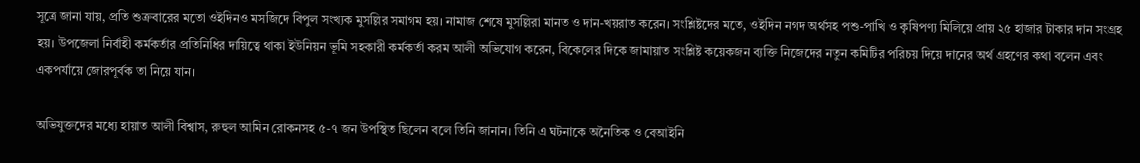সূত্রে জানা যায়, প্রতি শুক্রবারের মতো ওইদিনও মসজিদে বিপুল সংখ্যক মুসল্লির সমাগম হয়। নামাজ শেষে মুসল্লিরা মানত ও দান-খয়রাত করেন। সংশ্লিষ্টদের মতে, ওইদিন নগদ অর্থসহ পশু-পাখি ও কৃষিপণ্য মিলিয়ে প্রায় ২৫ হাজার টাকার দান সংগ্রহ হয়। উপজেলা নির্বাহী কর্মকর্তার প্রতিনিধির দায়িত্বে থাকা ইউনিয়ন ভূমি সহকারী কর্মকর্তা করম আলী অভিযোগ করেন, বিকেলের দিকে জামায়াত সংশ্লিষ্ট কয়েকজন ব্যক্তি নিজেদের নতুন কমিটির পরিচয় দিয়ে দানের অর্থ গ্রহণের কথা বলেন এবং একপর্যায়ে জোরপূর্বক তা নিয়ে যান।

অভিযুক্তদের মধ্যে হায়াত আলী বিশ্বাস, রুহুল আমিন রোকনসহ ৫-৭ জন উপস্থিত ছিলেন বলে তিনি জানান। তিনি এ ঘটনাকে অনৈতিক ও বেআইনি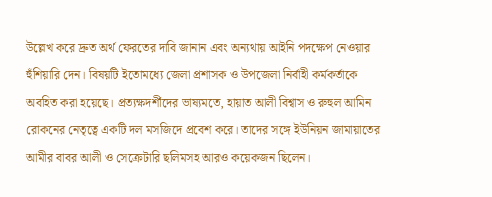উল্লেখ করে দ্রুত অর্থ ফেরতের দাবি জানান এবং অন্যথায় আইনি পদক্ষেপ নেওয়ার হুঁশিয়ারি দেন। বিষয়টি ইতোমধ্যে জেলা প্রশাসক ও উপজেলা নির্বাহী কর্মকর্তাকে অবহিত করা হয়েছে। প্রত্যক্ষদর্শীদের ভাষ্যমতে, হায়াত আলী বিশ্বাস ও রুহুল আমিন রোকনের নেতৃত্বে একটি দল মসজিদে প্রবেশ করে। তাদের সঙ্গে ইউনিয়ন জামায়াতের আমীর বাবর আলী ও সেক্রেটারি ছলিমসহ আরও কয়েকজন ছিলেন।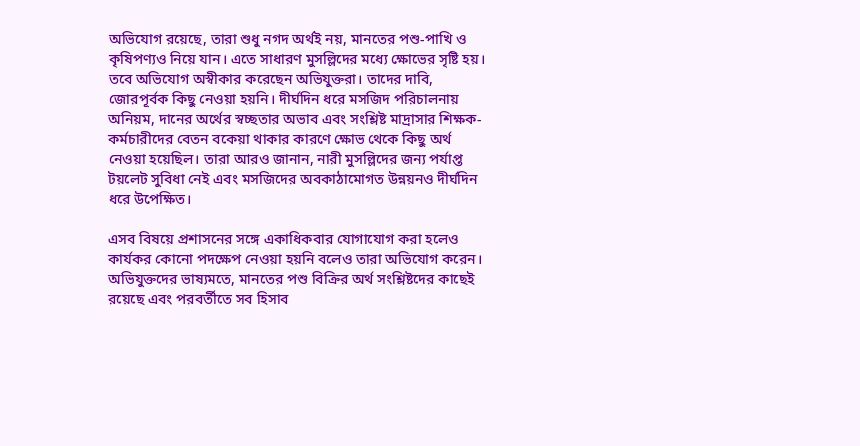অভিযোগ রয়েছে, তারা শুধু নগদ অর্থই নয়, মানতের পশু-পাখি ও কৃষিপণ্যও নিয়ে যান। এতে সাধারণ মুসল্লিদের মধ্যে ক্ষোভের সৃষ্টি হয়। তবে অভিযোগ অস্বীকার করেছেন অভিযুক্তরা। তাদের দাবি, জোরপূর্বক কিছু নেওয়া হয়নি। দীর্ঘদিন ধরে মসজিদ পরিচালনায় অনিয়ম, দানের অর্থের স্বচ্ছতার অভাব এবং সংশ্লিষ্ট মাদ্রাসার শিক্ষক-কর্মচারীদের বেতন বকেয়া থাকার কারণে ক্ষোভ থেকে কিছু অর্থ নেওয়া হয়েছিল। তারা আরও জানান, নারী মুসল্লিদের জন্য পর্যাপ্ত টয়লেট সুবিধা নেই এবং মসজিদের অবকাঠামোগত উন্নয়নও দীর্ঘদিন ধরে উপেক্ষিত।

এসব বিষয়ে প্রশাসনের সঙ্গে একাধিকবার যোগাযোগ করা হলেও কার্যকর কোনো পদক্ষেপ নেওয়া হয়নি বলেও তারা অভিযোগ করেন। অভিযুক্তদের ভাষ্যমতে, মানতের পশু বিক্রির অর্থ সংশ্লিষ্টদের কাছেই রয়েছে এবং পরবর্তীতে সব হিসাব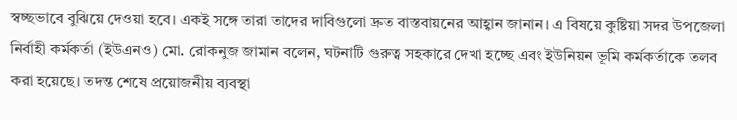স্বচ্ছভাবে বুঝিয়ে দেওয়া হবে। একই সঙ্গে তারা তাদের দাবিগুলো দ্রুত বাস্তবায়নের আহ্বান জানান। এ বিষয়ে কুষ্টিয়া সদর উপজেলা নির্বাহী কর্মকর্তা (ইউএনও) মো. রোকনুজ জামান বলেন, ঘটনাটি গুরুত্ব সহকারে দেখা হচ্ছে এবং ইউনিয়ন ভূমি কর্মকর্তাকে তলব করা হয়েছে। তদন্ত শেষে প্রয়োজনীয় ব্যবস্থা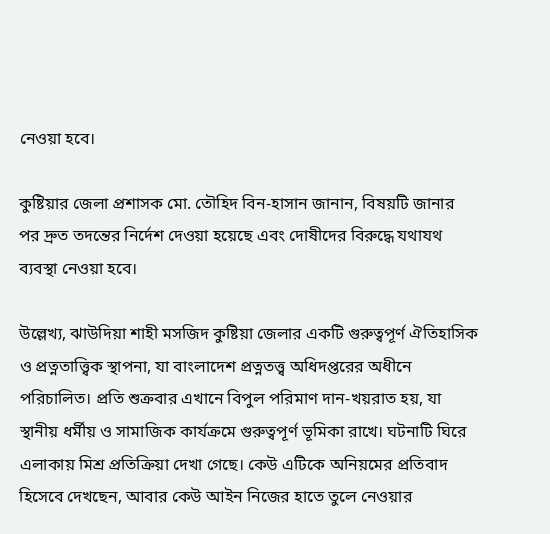নেওয়া হবে।

কুষ্টিয়ার জেলা প্রশাসক মো. তৌহিদ বিন-হাসান জানান, বিষয়টি জানার পর দ্রুত তদন্তের নির্দেশ দেওয়া হয়েছে এবং দোষীদের বিরুদ্ধে যথাযথ ব্যবস্থা নেওয়া হবে।

উল্লেখ্য, ঝাউদিয়া শাহী মসজিদ কুষ্টিয়া জেলার একটি গুরুত্বপূর্ণ ঐতিহাসিক ও প্রত্নতাত্ত্বিক স্থাপনা, যা বাংলাদেশ প্রত্নতত্ত্ব অধিদপ্তরের অধীনে পরিচালিত। প্রতি শুক্রবার এখানে বিপুল পরিমাণ দান-খয়রাত হয়, যা স্থানীয় ধর্মীয় ও সামাজিক কার্যক্রমে গুরুত্বপূর্ণ ভূমিকা রাখে। ঘটনাটি ঘিরে এলাকায় মিশ্র প্রতিক্রিয়া দেখা গেছে। কেউ এটিকে অনিয়মের প্রতিবাদ হিসেবে দেখছেন, আবার কেউ আইন নিজের হাতে তুলে নেওয়ার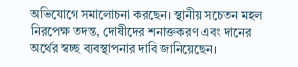অভিযোগে সমালোচনা করছেন। স্থানীয় সচেতন মহল নিরপেক্ষ তদন্ত, দোষীদের শনাক্তকরণ এবং দানের অর্থের স্বচ্ছ ব্যবস্থাপনার দাবি জানিয়েছেন।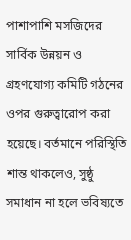পাশাপাশি মসজিদের সার্বিক উন্নয়ন ও গ্রহণযোগ্য কমিটি গঠনের ওপর গুরুত্বারোপ করা হয়েছে। বর্তমানে পরিস্থিতি শান্ত থাকলেও, সুষ্ঠু সমাধান না হলে ভবিষ্যতে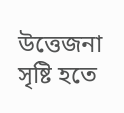উত্তেজনা সৃষ্টি হতে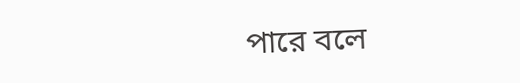পারে বলে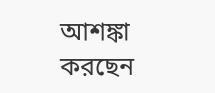আশঙ্কা করছেন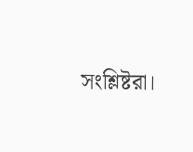সংশ্লিষ্টরা।